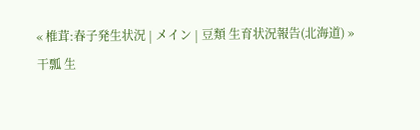« 椎茸:春子発生状況 | メイン | 豆類 生育状況報告(北海道) »
干瓢 生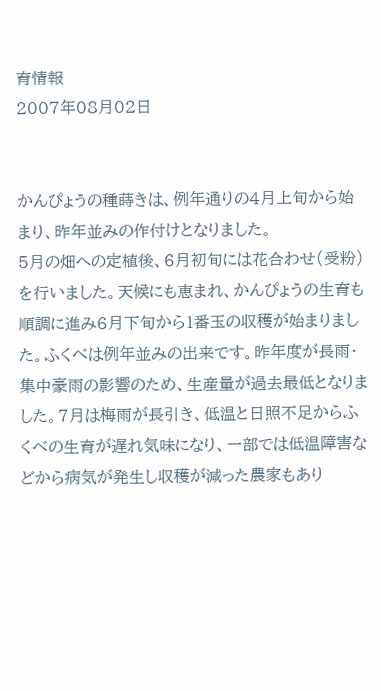育情報
2007年08月02日


かんぴょうの種蒔きは、例年通りの4月上旬から始まり、昨年並みの作付けとなりました。
5月の畑への定植後、6月初旬には花合わせ(受粉)を行いました。天候にも恵まれ、かんぴょうの生育も順調に進み6月下旬から1番玉の収穫が始まりました。ふくべは例年並みの出来です。昨年度が長雨・集中豪雨の影響のため、生産量が過去最低となりました。7月は梅雨が長引き、低温と日照不足からふくべの生育が遅れ気味になり、一部では低温障害などから病気が発生し収穫が減った農家もあり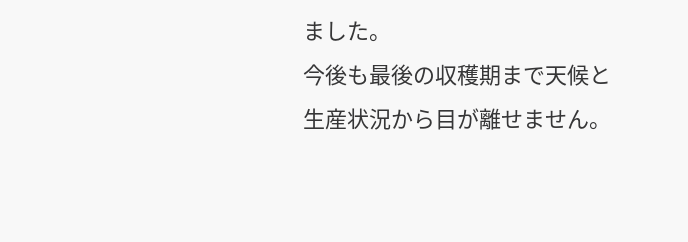ました。
今後も最後の収穫期まで天候と生産状況から目が離せません。